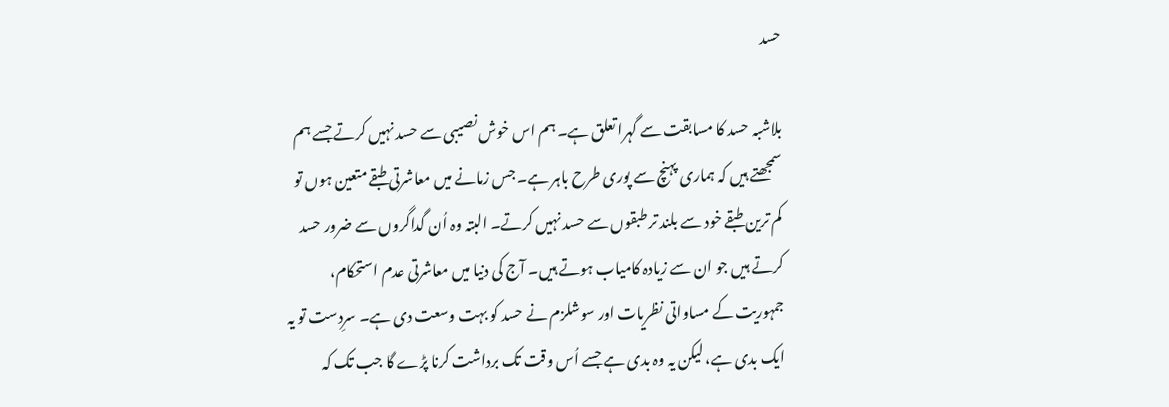حسد

بلاشبہ حسد کا مسابقت سے گہرا تعلق ہے۔ ہم اس خوش نصیبی سے حسد نہیں کرتے جسے ہم سمجھتے ہیں کہ ہماری پہنچ سے پوری طرح باہر ہے۔ جس زمانے میں معاشرتی طبقے متعین ہوں تو کم ترین طبقے خود سے بلند تر طبقوں سے حسد نہیں کرتے۔ البتہ وہ اُن گداگروں سے ضرور حسد کرتے ہیں جو ان سے زیادہ کامیاب ہوتے ہیں۔ آج کی دنیا میں معاشرتی عدم استحکام، جمہوریت کے مساواتی نظریات اور سوشلزم نے حسد کو بہت وسعت دی ہے۔ سرِدست تو یہ ایک بدی ہے، لیکن یہ وہ بدی ہے جسے اُس وقت تک برداشت کرنا پڑے گا جب تک کہ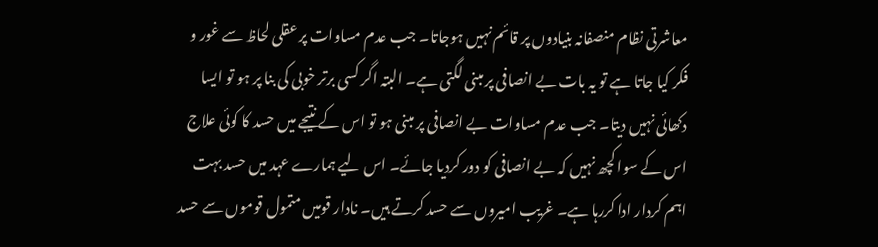معاشرتی نظام منصفانہ بنیادوں پر قائم نہیں ہوجاتا۔ جب عدم مساوات پر عقلی لحاظ سے غور و فکر کیا جاتا ہے تو یہ بات بے انصافی پر مبنی لگتی ہے۔ البتہ اگر کسی برتر خوبی کی بنا پر ہو تو ایسا دکھائی نہیں دیتا۔ جب عدم مساوات بے انصافی پر مبنی ہو تو اس کے نتیجے میں حسد کا کوئی علاج اس کے سوا کچھ نہیں کہ بے انصافی کو دور کردیا جائے۔ اس لیے ہمارے عہد میں حسد بہت اہم کردار ادا کررہا ہے۔ غریب امیروں سے حسد کرتے ہیں۔ نادار قومیں متمول قوموں سے حسد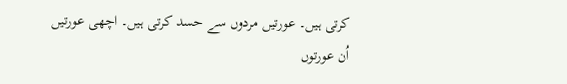کرتی ہیں۔ عورتیں مردوں سے حسد کرتی ہیں۔ اچھی عورتیں اُن عورتوں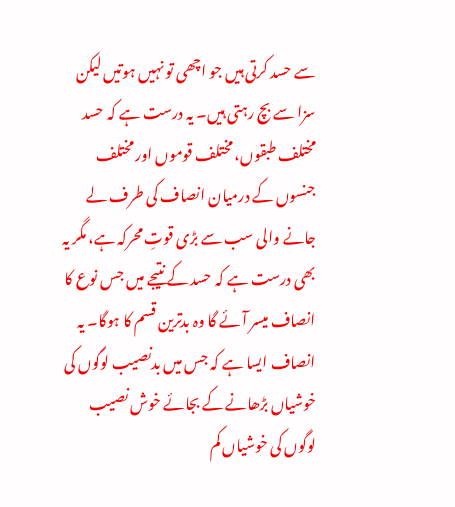سے حسد کرتی ہیں جو اچھی تو نہیں ہوتیں لیکن سزا سے بچ رہتی ہیں۔ یہ درست ہے کہ حسد مختلف طبقوں، مختلف قوموں اور مختلف جنسوں کے درمیان انصاف کی طرف لے جانے والی سب سے بڑی قوتِ محرکہ ہے، مگر یہ بھی درست ہے کہ حسد کے نتیجے میں جس نوع کا انصاف میسر آئے گا وہ بدترین قسم کا ہوگا۔ یہ انصاف ایسا ہے کہ جس میں بدنصیب لوگوں کی خوشیاں بڑھانے کے بجائے خوش نصیب لوگوں کی خوشیاں کم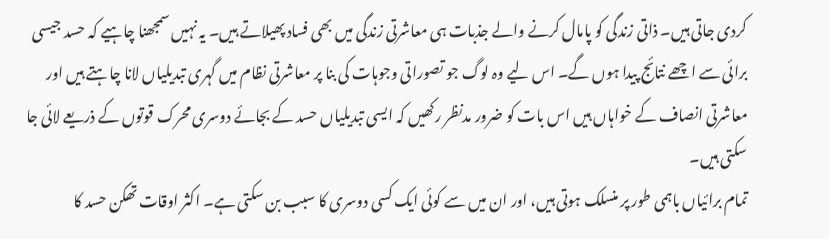کردی جاتی ہیں۔ ذاتی زندگی کو پامال کرنے والے جذبات ہی معاشرتی زندگی میں بھی فساد پھیلاتے ہیں۔ یہ نہیں سمجھنا چاہیے کہ حسد جیسی برائی سے اچھے نتائج پیدا ہوں گے۔ اس لیے وہ لوگ جو تصوراتی وجوہات کی بنا پر معاشرتی نظام میں گہری تبدیلیاں لانا چاہتے ہیں اور معاشرتی انصاف کے خواہاں ہیں اس بات کو ضرور مدنظر رکھیں کہ ایسی تبدیلیاں حسد کے بجائے دوسری محرک قوتوں کے ذریعے لائی جا سکتی ہیں۔
تمام برائیاں باہمی طور پر منسلک ہوتی ہیں، اور ان میں سے کوئی ایک کسی دوسری کا سبب بن سکتی ہے۔ اکثر اوقات تھکن حسد کا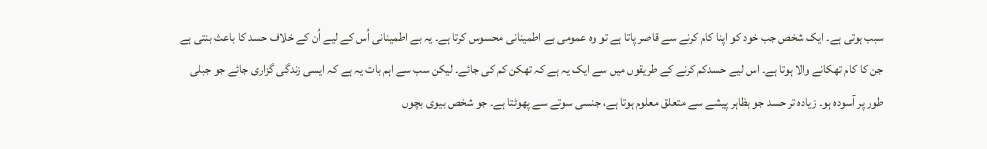سبب ہوتی ہے۔ ایک شخص جب خود کو اپنا کام کرنے سے قاصر پاتا ہے تو وہ عمومی بے اطمینانی محسوس کرتا ہے۔ یہ بے اطمینانی اُس کے لیے اُن کے خلاف حسد کا باعث بنتی ہے جن کا کام تھکانے والا ہوتا ہے۔ اس لیے حسدکم کرنے کے طریقوں میں سے ایک یہ ہے کہ تھکن کم کی جائے۔ لیکن سب سے اہم بات یہ ہے کہ ایسی زندگی گزاری جائے جو جبلی طور پر آسودہ ہو۔ زیادہ تر حسد جو بظاہر پیشے سے متعلق معلوم ہوتا ہے، جنسی سوتے سے پھوٹتا ہے۔ جو شخص بیوی بچوں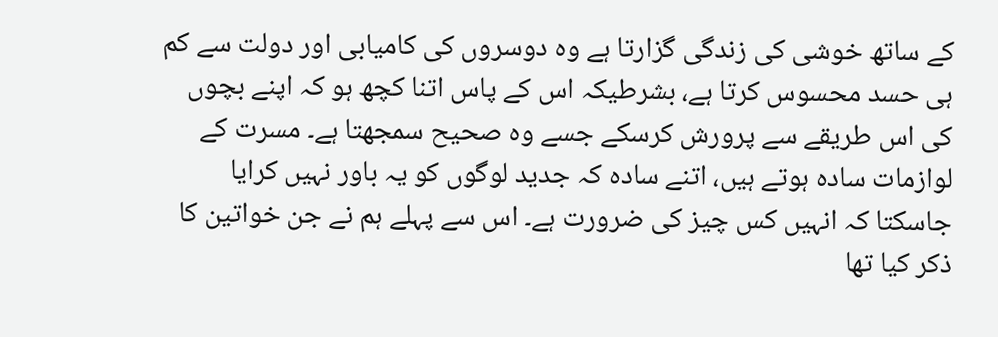کے ساتھ خوشی کی زندگی گزارتا ہے وہ دوسروں کی کامیابی اور دولت سے کم ہی حسد محسوس کرتا ہے، بشرطیکہ اس کے پاس اتنا کچھ ہو کہ اپنے بچوں کی اس طریقے سے پرورش کرسکے جسے وہ صحیح سمجھتا ہے۔ مسرت کے لوازمات سادہ ہوتے ہیں، اتنے سادہ کہ جدید لوگوں کو یہ باور نہیں کرایا جاسکتا کہ انہیں کس چیز کی ضرورت ہے۔ اس سے پہلے ہم نے جن خواتین کا ذکر کیا تھا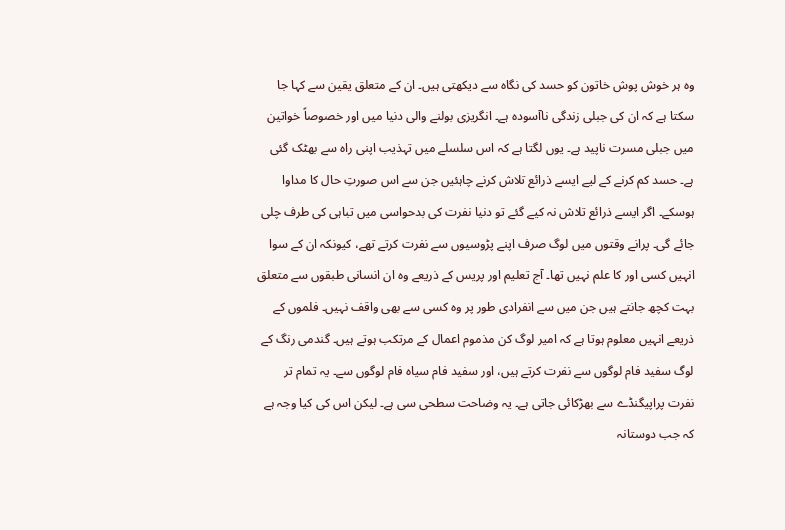وہ ہر خوش پوش خاتون کو حسد کی نگاہ سے دیکھتی ہیں۔ ان کے متعلق یقین سے کہا جا سکتا ہے کہ ان کی جبلی زندگی ناآسودہ ہے۔ انگریزی بولنے والی دنیا میں اور خصوصاً خواتین میں جبلی مسرت ناپید ہے۔ یوں لگتا ہے کہ اس سلسلے میں تہذیب اپنی راہ سے بھٹک گئی ہے۔ حسد کم کرنے کے لیے ایسے ذرائع تلاش کرنے چاہئیں جن سے اس صورتِ حال کا مداوا ہوسکے۔ اگر ایسے ذرائع تلاش نہ کیے گئے تو دنیا نفرت کی بدحواسی میں تباہی کی طرف چلی جائے گی۔ پرانے وقتوں میں لوگ صرف اپنے پڑوسیوں سے نفرت کرتے تھے، کیونکہ ان کے سوا انہیں کسی اور کا علم نہیں تھا۔ آج تعلیم اور پریس کے ذریعے وہ ان انسانی طبقوں سے متعلق بہت کچھ جانتے ہیں جن میں سے انفرادی طور پر وہ کسی سے بھی واقف نہیں۔ فلموں کے ذریعے انہیں معلوم ہوتا ہے کہ امیر لوگ کن مذموم اعمال کے مرتکب ہوتے ہیں۔ گندمی رنگ کے لوگ سفید فام لوگوں سے نفرت کرتے ہیں، اور سفید فام سیاہ فام لوگوں سے۔ یہ تمام تر نفرت پراپیگنڈے سے بھڑکائی جاتی ہے۔ یہ وضاحت سطحی سی ہے۔ لیکن اس کی کیا وجہ ہے کہ جب دوستانہ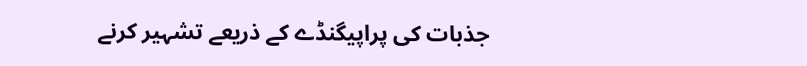جذبات کی پراپیگنڈے کے ذریعے تشہیر کرنے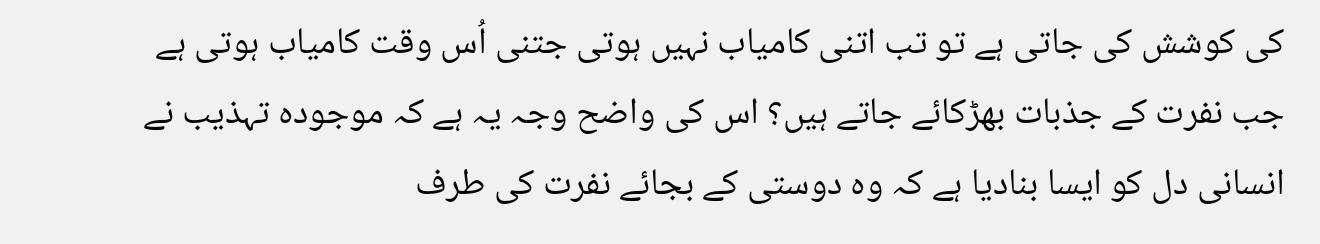کی کوشش کی جاتی ہے تو تب اتنی کامیاب نہیں ہوتی جتنی اُس وقت کامیاب ہوتی ہے جب نفرت کے جذبات بھڑکائے جاتے ہیں؟ اس کی واضح وجہ یہ ہے کہ موجودہ تہذیب نے انسانی دل کو ایسا بنادیا ہے کہ وہ دوستی کے بجائے نفرت کی طرف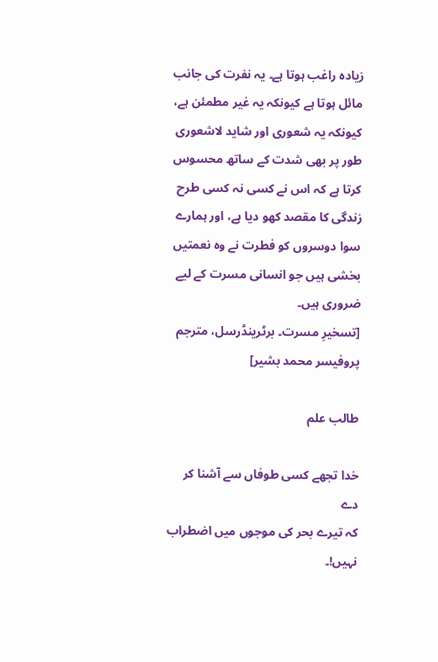زیادہ راغب ہوتا ہے۔ یہ نفرت کی جانب مائل ہوتا ہے کیونکہ یہ غیر مطمئن ہے، کیونکہ یہ شعوری اور شاید لاشعوری طور پر بھی شدت کے ساتھ محسوس کرتا ہے کہ اس نے کسی نہ کسی طرح زندگی کا مقصد کھو دیا ہے، اور ہمارے سوا دوسروں کو فطرت نے وہ نعمتیں بخشی ہیں جو انسانی مسرت کے لیے ضروری ہیں۔
[تسخیرِ مسرت۔ برٹرینڈرسل، مترجم پروفیسر محمد بشیر]

طالب علم

خدا تجھے کسی طوفاں سے آشنا کر دے
کہ تیرے بحر کی موجوں میں اضطراب نہیں!۔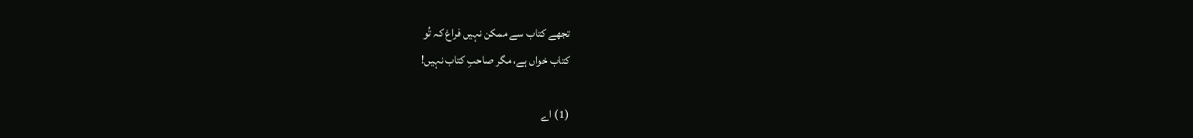تجھے کتاب سے ممکن نہیں فراغ کہ تُو
کتاب خواں ہے، مگر صاحبِ کتاب نہیں!

(1) اے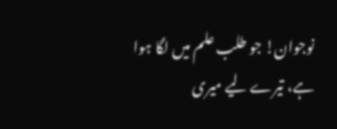نوجوان! جو طلب علم میں لگا ہوا ہے، تیرے لیے میری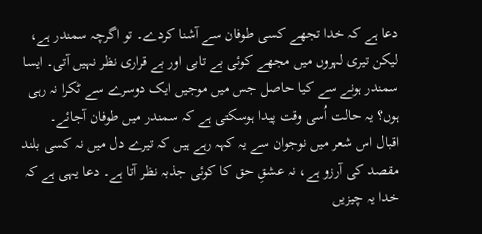دعا ہے کہ خدا تجھے کسی طوفان سے آشنا کردے۔ تو اگرچہ سمندر ہے، لیکن تیری لہروں میں مجھے کوئی بے تابی اور بے قراری نظر نہیں آتی۔ ایسا سمندر ہونے سے کیا حاصل جس میں موجیں ایک دوسرے سے ٹکرا نہ رہی ہوں؟ یہ حالت اُسی وقت پیدا ہوسکتی ہے کہ سمندر میں طوفان آجائے۔
اقبال اس شعر میں نوجوان سے یہ کہہ رہے ہیں کہ تیرے دل میں نہ کسی بلند مقصد کی آرزو ہے، نہ عشقِ حق کا کوئی جذبہ نظر آتا ہے۔ دعا یہی ہے کہ خدا یہ چیزیں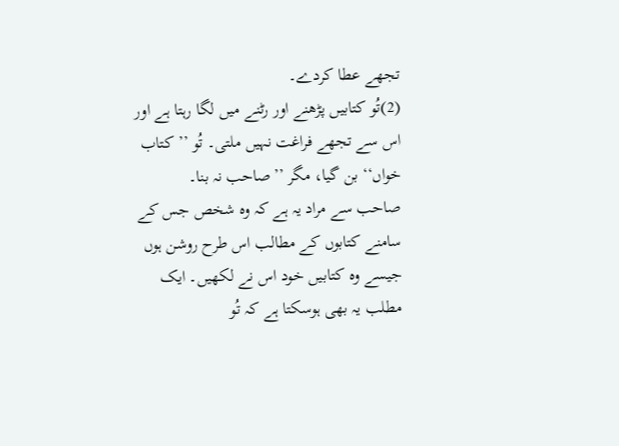تجھے عطا کردے۔
(2)تُو کتابیں پڑھنے اور رٹنے میں لگا رہتا ہے اور اس سے تجھے فراغت نہیں ملتی۔ تُو ’’کتاب خواں‘‘ بن گیا، مگر ’’صاحب نہ بنا۔
صاحب سے مراد یہ ہے کہ وہ شخص جس کے سامنے کتابوں کے مطالب اس طرح روشن ہوں جیسے وہ کتابیں خود اس نے لکھیں۔ ایک مطلب یہ بھی ہوسکتا ہے کہ تُو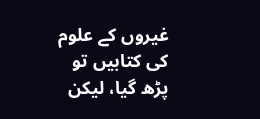غیروں کے علوم کی کتابیں تو پڑھ گیا، لیکن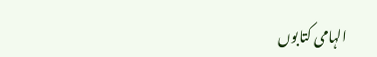الہامی کتابوں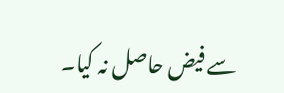سے فیض حاصل نہ کیا۔